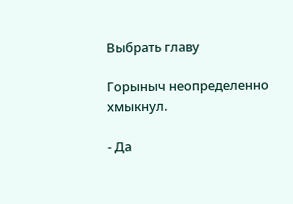Выбрать главу

Горыныч неопределенно хмыкнул.

- Да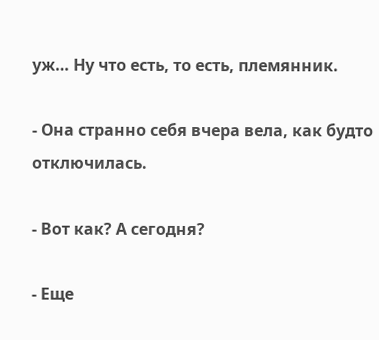уж… Ну что есть, то есть, племянник.

- Она странно себя вчера вела, как будто отключилась.

- Вот как? А сегодня?

- Еще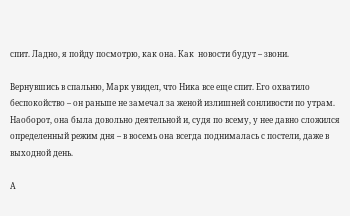спит. Ладно, я пойду посмотрю, как она. Как  новости будут – звони.

Вернувшись в спальню, Марк увидел, что Ника все еще спит. Его охватило беспокойство – он раньше не замечал за женой излишней сонливости по утрам. Наоборот, она была довольно деятельной и, судя по всему, у нее давно сложился определенный режим дня – в восемь она всегда поднималась с постели, даже в выходной день.

А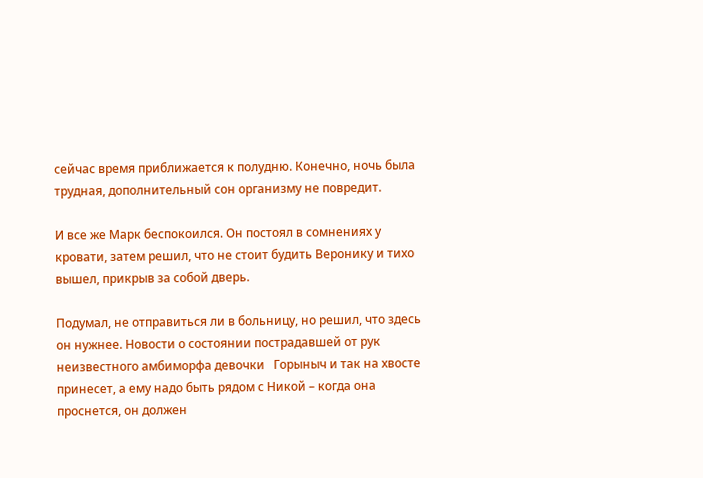сейчас время приближается к полудню. Конечно, ночь была трудная, дополнительный сон организму не повредит.

И все же Марк беспокоился. Он постоял в сомнениях у кровати, затем решил, что не стоит будить Веронику и тихо вышел, прикрыв за собой дверь.

Подумал, не отправиться ли в больницу, но решил, что здесь он нужнее. Новости о состоянии пострадавшей от рук неизвестного амбиморфа девочки   Горыныч и так на хвосте принесет, а ему надо быть рядом с Никой – когда она проснется, он должен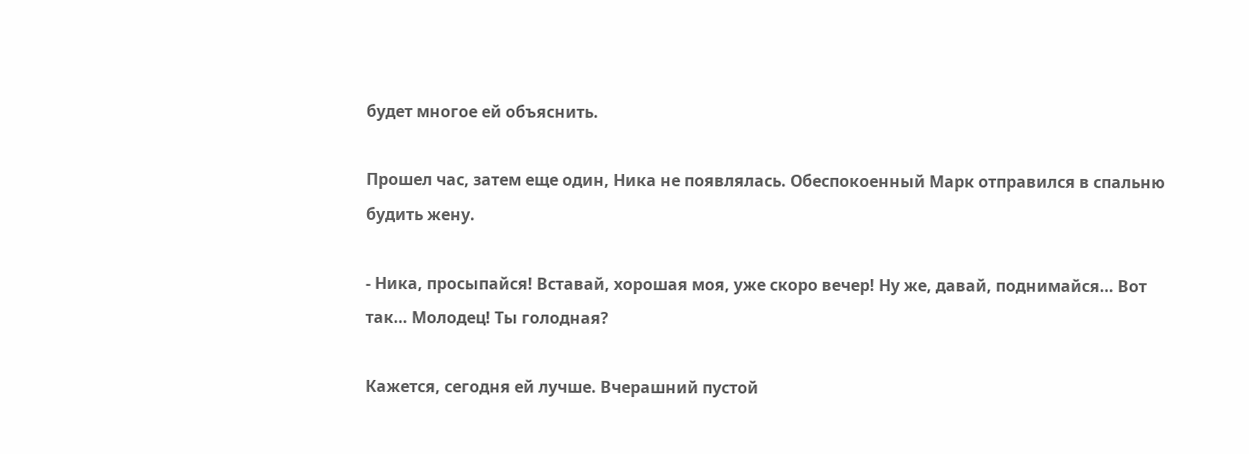будет многое ей объяснить.

Прошел час, затем еще один, Ника не появлялась. Обеспокоенный Марк отправился в спальню будить жену.

- Ника, просыпайся! Вставай, хорошая моя, уже скоро вечер! Ну же, давай, поднимайся… Вот так… Молодец! Ты голодная?

Кажется, сегодня ей лучше. Вчерашний пустой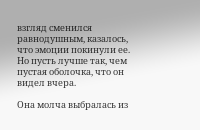взгляд сменился равнодушным, казалось, что эмоции покинули ее. Но пусть лучше так, чем пустая оболочка, что он видел вчера.

Она молча выбралась из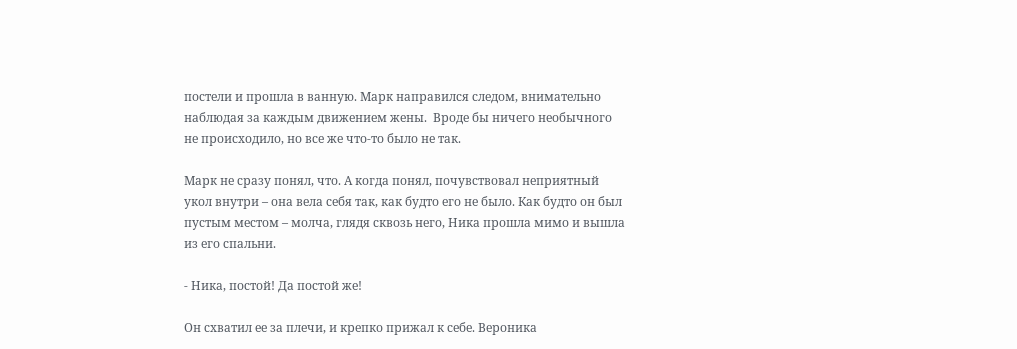постели и прошла в ванную. Марк направился следом, внимательно наблюдая за каждым движением жены.  Вроде бы ничего необычного не происходило, но все же что-то было не так.

Марк не сразу понял, что. А когда понял, почувствовал неприятный укол внутри – она вела себя так, как будто его не было. Как будто он был пустым местом – молча, глядя сквозь него, Ника прошла мимо и вышла из его спальни.

- Ника, постой! Да постой же!

Он схватил ее за плечи, и крепко прижал к себе. Вероника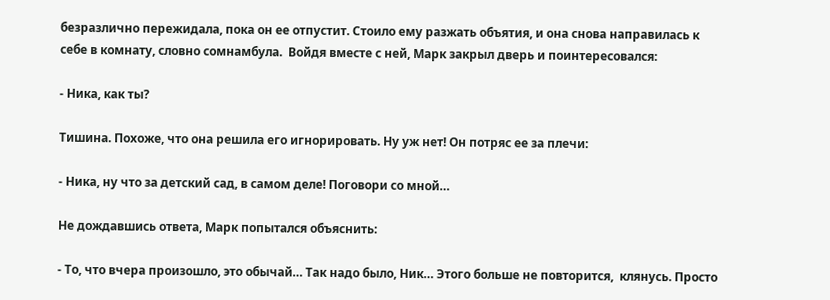безразлично пережидала, пока он ее отпустит. Стоило ему разжать объятия, и она снова направилась к себе в комнату, словно сомнамбула.  Войдя вместе с ней, Марк закрыл дверь и поинтересовался:

- Ника, как ты?

Тишина. Похоже, что она решила его игнорировать. Ну уж нет! Он потряс ее за плечи:

- Ника, ну что за детский сад, в самом деле! Поговори со мной…

Не дождавшись ответа, Марк попытался объяснить:

- То, что вчера произошло, это обычай… Так надо было, Ник… Этого больше не повторится,  клянусь. Просто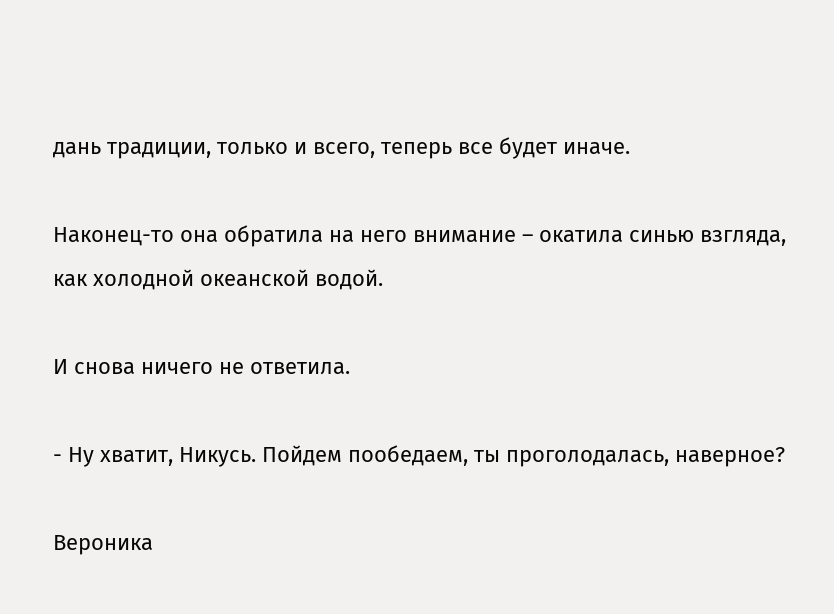дань традиции, только и всего, теперь все будет иначе.

Наконец-то она обратила на него внимание – окатила синью взгляда, как холодной океанской водой.

И снова ничего не ответила.

- Ну хватит, Никусь. Пойдем пообедаем, ты проголодалась, наверное?

Вероника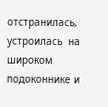отстранилась,  устроилась  на широком подоконнике и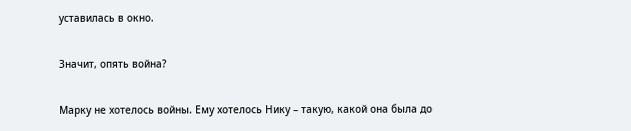уставилась в окно.

Значит, опять война?

Марку не хотелось войны. Ему хотелось Нику – такую, какой она была до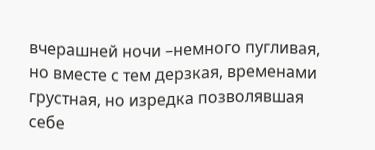вчерашней ночи –немного пугливая, но вместе с тем дерзкая, временами грустная, но изредка позволявшая себе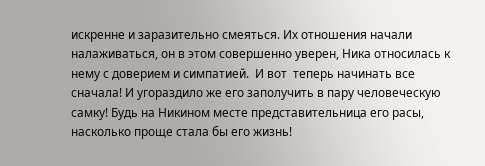искренне и заразительно смеяться. Их отношения начали налаживаться, он в этом совершенно уверен, Ника относилась к нему с доверием и симпатией.  И вот  теперь начинать все сначала! И угораздило же его заполучить в пару человеческую самку! Будь на Никином месте представительница его расы, насколько проще стала бы его жизнь!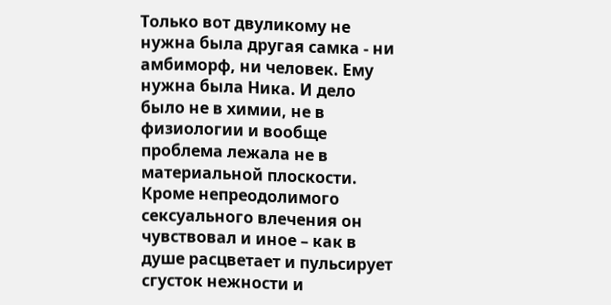Только вот двуликому не нужна была другая самка - ни амбиморф, ни человек. Ему нужна была Ника. И дело было не в химии, не в физиологии и вообще проблема лежала не в материальной плоскости. Кроме непреодолимого сексуального влечения он чувствовал и иное – как в душе расцветает и пульсирует сгусток нежности и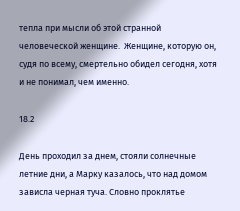тепла при мысли об этой странной человеческой женщине.  Женщине, которую он, судя по всему, смертельно обидел сегодня, хотя и не понимал, чем именно.

18.2

День проходил за днем, стояли солнечные летние дни, а Марку казалось, что над домом зависла черная туча. Словно проклятье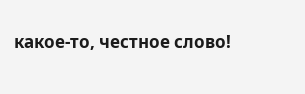какое-то, честное слово!